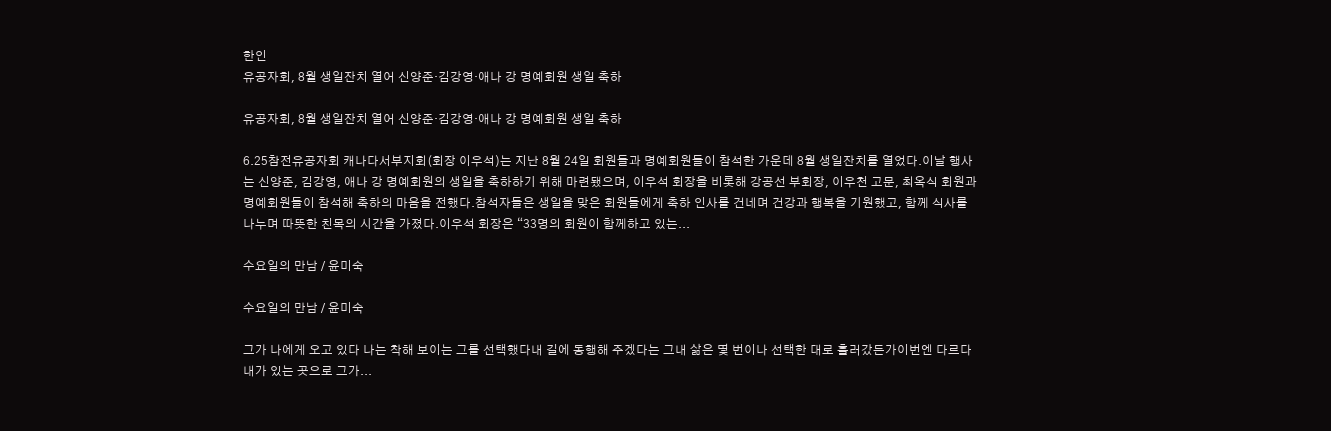한인
유공자회, 8월 생일잔치 열어 신양준·김강영·애나 강 명예회원 생일 축하

유공자회, 8월 생일잔치 열어 신양준·김강영·애나 강 명예회원 생일 축하

6.25참전유공자회 캐나다서부지회(회장 이우석)는 지난 8월 24일 회원들과 명예회원들이 참석한 가운데 8월 생일잔치를 열었다.이날 행사는 신양준, 김강영, 애나 강 명예회원의 생일을 축하하기 위해 마련됐으며, 이우석 회장을 비롯해 강공선 부회장, 이우천 고문, 최옥식 회원과 명예회원들이 참석해 축하의 마음을 전했다.참석자들은 생일을 맞은 회원들에게 축하 인사를 건네며 건강과 행복을 기원했고, 함께 식사를 나누며 따뜻한 친목의 시간을 가졌다.이우석 회장은 “33명의 회원이 함께하고 있는...

수요일의 만남 / 윤미숙

수요일의 만남 / 윤미숙

그가 나에게 오고 있다 나는 착해 보이는 그를 선택했다내 길에 동행해 주겠다는 그내 삶은 몇 번이나 선택한 대로 흘러갔든가이번엔 다르다내가 있는 곳으로 그가...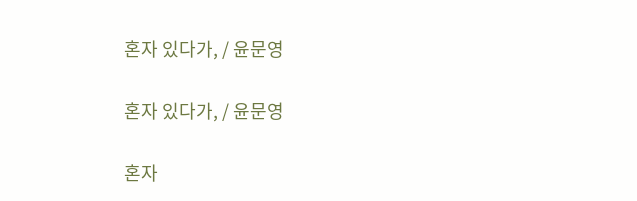혼자 있다가, / 윤문영

혼자 있다가, / 윤문영

혼자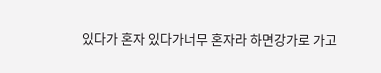있다가 혼자 있다가너무 혼자라 하면강가로 가고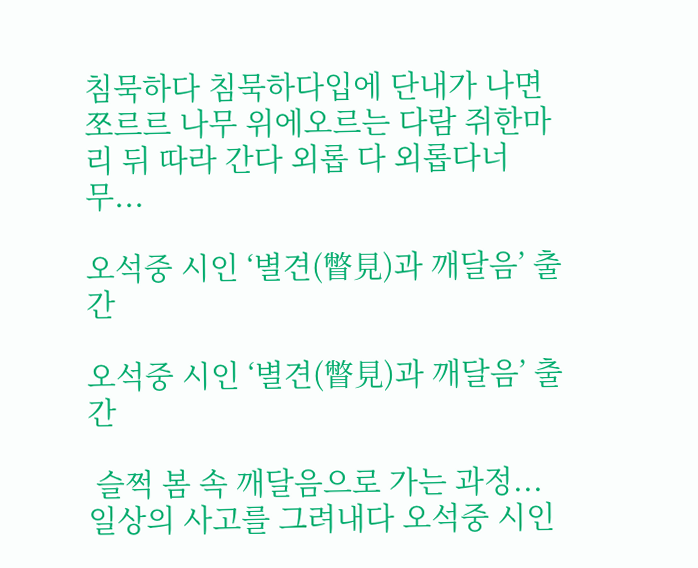침묵하다 침묵하다입에 단내가 나면쪼르르 나무 위에오르는 다람 쥐한마리 뒤 따라 간다 외롭 다 외롭다너무...

오석중 시인 ‘별견(瞥見)과 깨달음’ 출간

오석중 시인 ‘별견(瞥見)과 깨달음’ 출간

 슬쩍 봄 속 깨달음으로 가는 과정... 일상의 사고를 그려내다 오석중 시인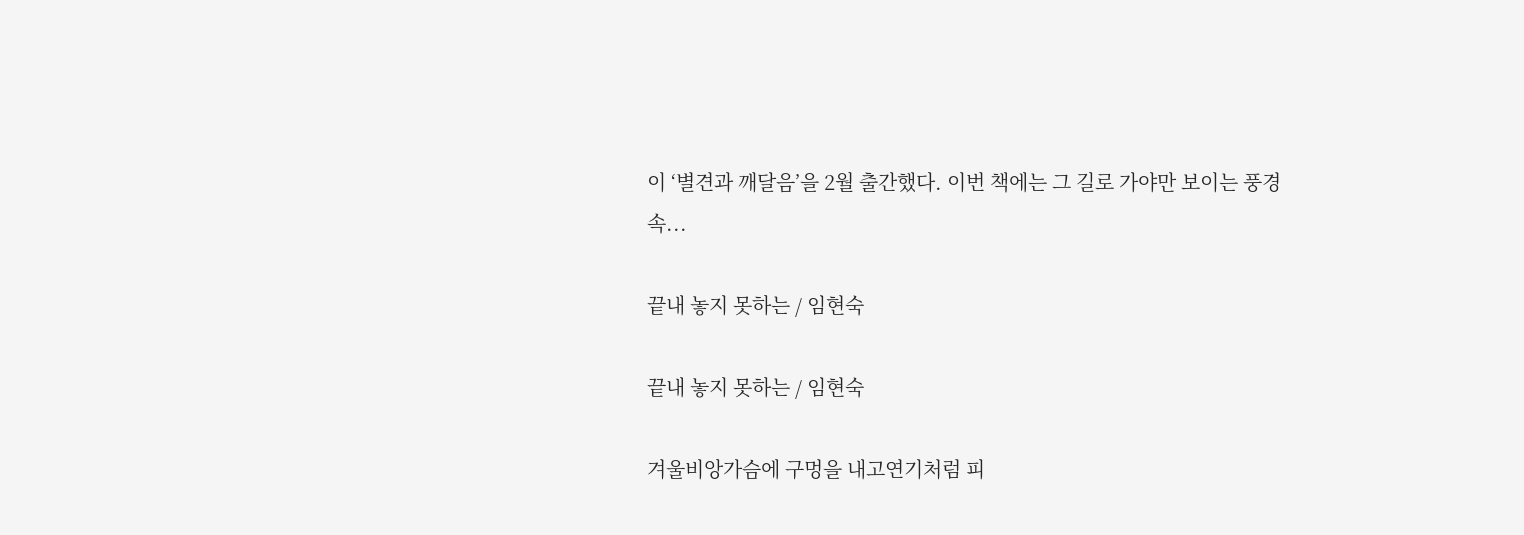이 ‘별견과 깨달음’을 2월 출간했다. 이번 책에는 그 길로 가야만 보이는 풍경 속...

끝내 놓지 못하는 / 임현숙

끝내 놓지 못하는 / 임현숙

겨울비앙가슴에 구멍을 내고연기처럼 피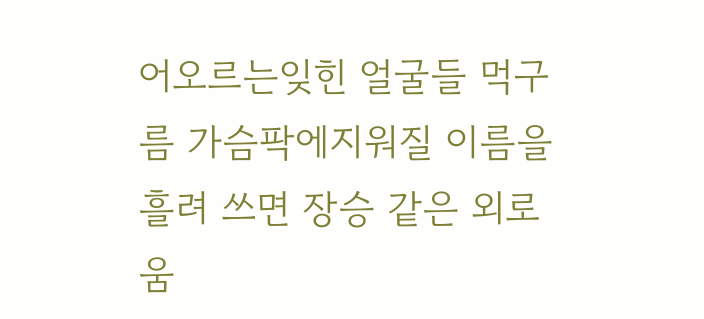어오르는잊힌 얼굴들 먹구름 가슴팍에지워질 이름을 흘려 쓰면 장승 같은 외로움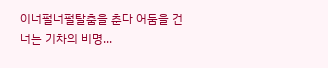이너펄너펄탈춤을 춘다 어둠을 건너는 기차의 비명...